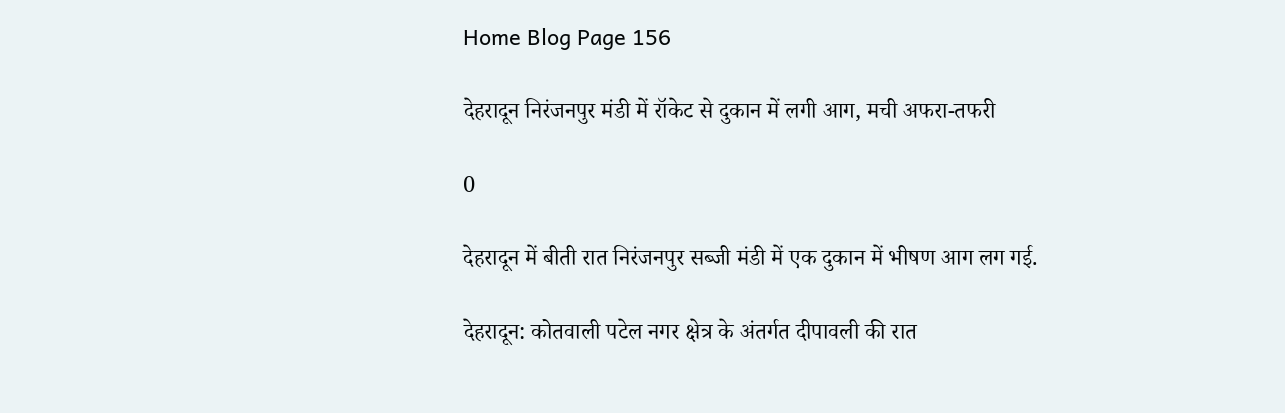Home Blog Page 156

देहरादून निरंजनपुर मंडी में रॉकेट से दुकान में लगी आग, मची अफरा-तफरी

0

देहरादून में बीती रात निरंजनपुर सब्जी मंडी में एक दुकान में भीषण आग लग गई.

देहरादून: कोतवाली पटेल नगर क्षेत्र के अंतर्गत दीपावली की रात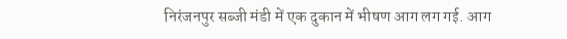निरंजनपुर सब्जी मंडी में एक दुकान में भीषण आग लग गई. आग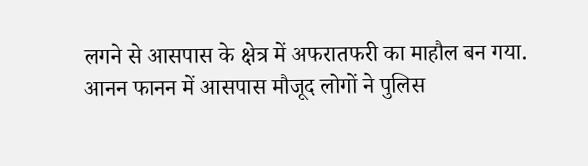लगने से आसपास के क्षेत्र में अफरातफरी का माहौल बन गया. आनन फानन में आसपास मौजूद लोगों ने पुलिस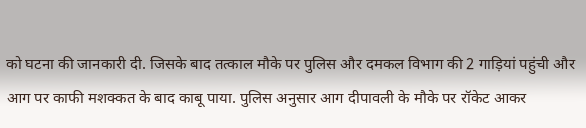को घटना की जानकारी दी. जिसके बाद तत्काल मौके पर पुलिस और दमकल विभाग की 2 गाड़ियां पहुंची और आग पर काफी मशक्कत के बाद काबू पाया. पुलिस अनुसार आग दीपावली के मौके पर रॉकेट आकर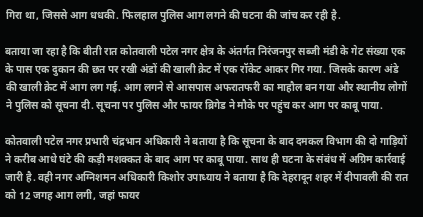गिरा था, जिससे आग धधकी. फिलहाल पुलिस आग लगने की घटना की जांच कर रही है.

बताया जा रहा है कि बीती रात कोतवाली पटेल नगर क्षेत्र के अंतर्गत निरंजनपुर सब्जी मंडी के गेट संख्या एक के पास एक दुकान की छत पर रखी अंडों की खाली क्रेट में एक रॉकेट आकर गिर गया. जिसके कारण अंडे की खाली क्रेट में आग लग गई. आग लगने से आसपास अफरातफरी का माहौल बन गया और स्थानीय लोगों ने पुलिस को सूचना दी. सूचना पर पुलिस और फायर ब्रिगेड ने मौके पर पहुंच कर आग पर काबू पाया.

कोतवाली पटेल नगर प्रभारी चंद्रभान अधिकारी ने बताया है कि सूचना के बाद दमकल विभाग की दो गाड़ियों ने करीब आधे घंटे की कड़ी मशक्कत के बाद आग पर काबू पाया. साथ ही घटना के संबंध में अग्रिम कार्रवाई जारी है. वही नगर अग्निशमन अधिकारी किशोर उपाध्याय ने बताया है कि देहरादून शहर में दीपावली की रात को 12 जगह आग लगी, जहां फायर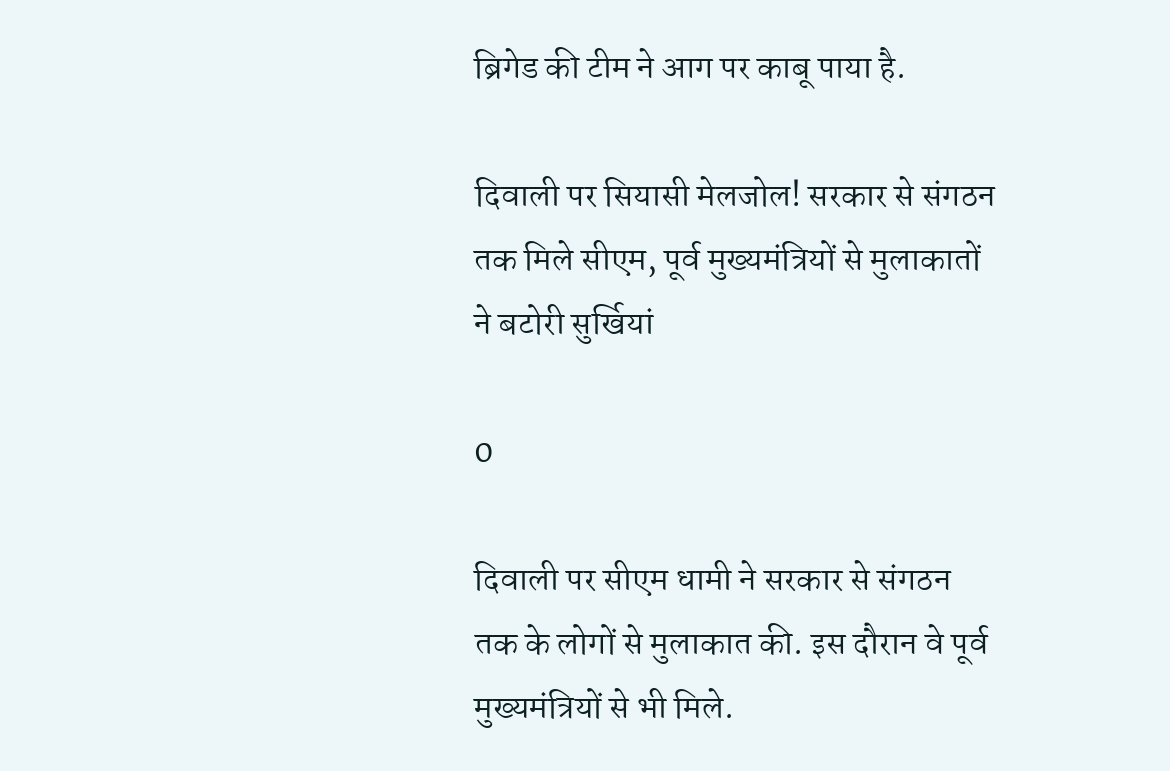ब्रिगेड की टीम ने आग पर काबू पाया है.

दिवाली पर सियासी मेलजोल! सरकार से संगठन तक मिले सीएम, पूर्व मुख्यमंत्रियों से मुलाकातों ने बटोरी सुर्खियां

0

दिवाली पर सीएम धामी ने सरकार से संगठन तक के लोगों से मुलाकात की. इस दौरान वे पूर्व मुख्यमंत्रियों से भी मिले.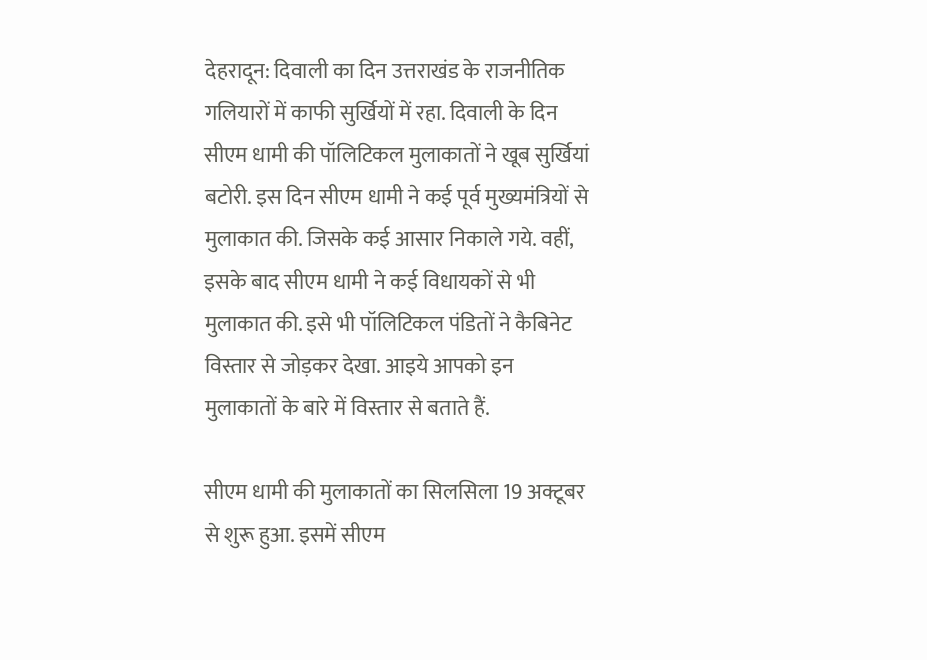देहरादून: दिवाली का दिन उत्तराखंड के राजनीतिक गलियारों में काफी सुर्खियों में रहा. दिवाली के दिन सीएम धामी की पॉलिटिकल मुलाकातों ने खूब सुर्खियां बटोरी. इस दिन सीएम धामी ने कई पूर्व मुख्यमंत्रियों से मुलाकात की. जिसके कई आसार निकाले गये. वहीं, इसके बाद सीएम धामी ने कई विधायकों से भी मुलाकात की. इसे भी पॉलिटिकल पंडितों ने कैबिनेट विस्तार से जोड़कर देखा. आइये आपको इन मुलाकातों के बारे में विस्तार से बताते हैं.

सीएम धामी की मुलाकातों का सिलसिला 19 अक्टूबर से शुरू हुआ. इसमें सीएम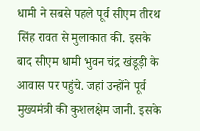धामी ने सबसे पहले पूर्व सीएम तीरथ सिंह रावत से मुलाकात की. इसके बाद सीएम धामी भुवन चंद्र खंडूड़ी के आवास पर पहुंचे. जहां उन्होंने पूर्व मुख्यमंत्री की कुशलक्षेम जानी. इसके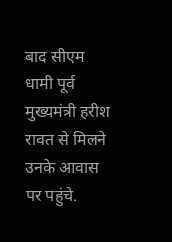बाद सीएम धामी पूर्व मुख्यमंत्री हरीश रावत से मिलने उनके आवास पर पहुंचे.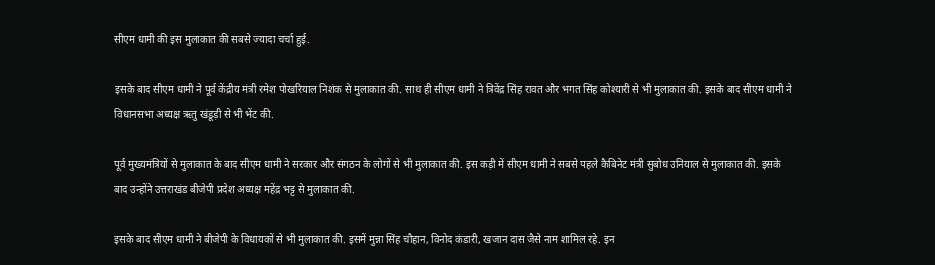सीएम धामी की इस मुलाकात की सबसे ज्यादा चर्चा हुई.

इसके बाद सीएम धामी ने पूर्व केंद्रीय मंत्री रमेश पोखरियाल निशंक से मुलाकात की. साथ ही सीएम धामी ने त्रिवेंद्र सिंह रावत और भगत सिंह कोश्यारी से भी मुलाकात की. इसके बाद सीएम धामी ने विधानसभा अध्यक्ष ऋतु खंडूड़ी से भी भेंट की.

पूर्व मुख्यमंत्रियों से मुलाकात के बाद सीएम धामी ने सरकार और संगठन के लोगों से भी मुलाकात की. इस कड़ी में सीएम धामी ने सबसे पहले कैबिनेट मंत्री सुबोध उनियाल से मुलाकात की. इसके बाद उन्होंने उत्तराखंड बीजेपी प्रदेश अध्यक्ष महेंद्र भट्ट से मुलाकात की.

इसके बाद सीएम धामी ने बीजेपी के विधायकों से भी मुलाकात की. इसमें मुन्ना सिंह चौहान, विनोद कंडारी, खजान दास जैसे नाम शामिल रहे. इन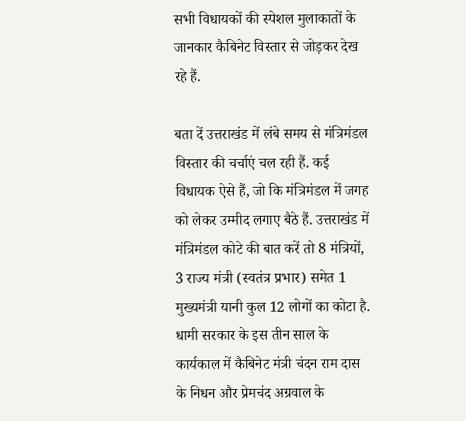सभी विधायकों की स्पेशल मुलाकातों के जानकार कैबिनेट विस्तार से जोड़कर देख रहे हैं.

बता दें उत्तराखंड में लंबे समय से मंत्रिमंडल विस्तार की चर्चाएं चल रही हैं. कई विधायक ऐसे हैं, जो कि मंत्रिमंडल में जगह को लेकर उम्मीद लगाए बैठे हैं. उत्तराखंड में मंत्रिमंडल कोटे की बात करें तो 8 मंत्रियों, 3 राज्य मंत्री (स्वतंत्र प्रभार) समेत 1 मुख्यमंत्री यानी कुल 12 लोगों का कोटा है. धामी सरकार के इस तीन साल के कार्यकाल में कैबिनेट मंत्री चंदन राम दास के निधन और प्रेमचंद अग्रवाल के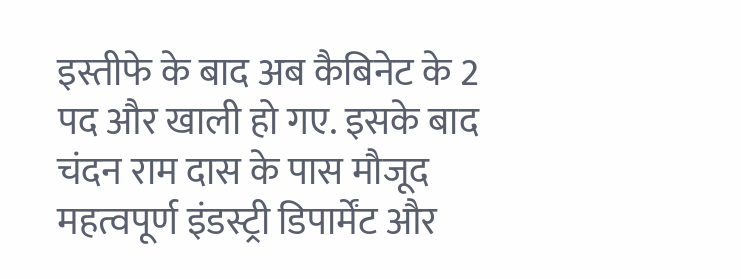इस्तीफे के बाद अब कैबिनेट के 2 पद और खाली हो गए. इसके बाद चंदन राम दास के पास मौजूद महत्वपूर्ण इंडस्ट्री डिपार्मेंट और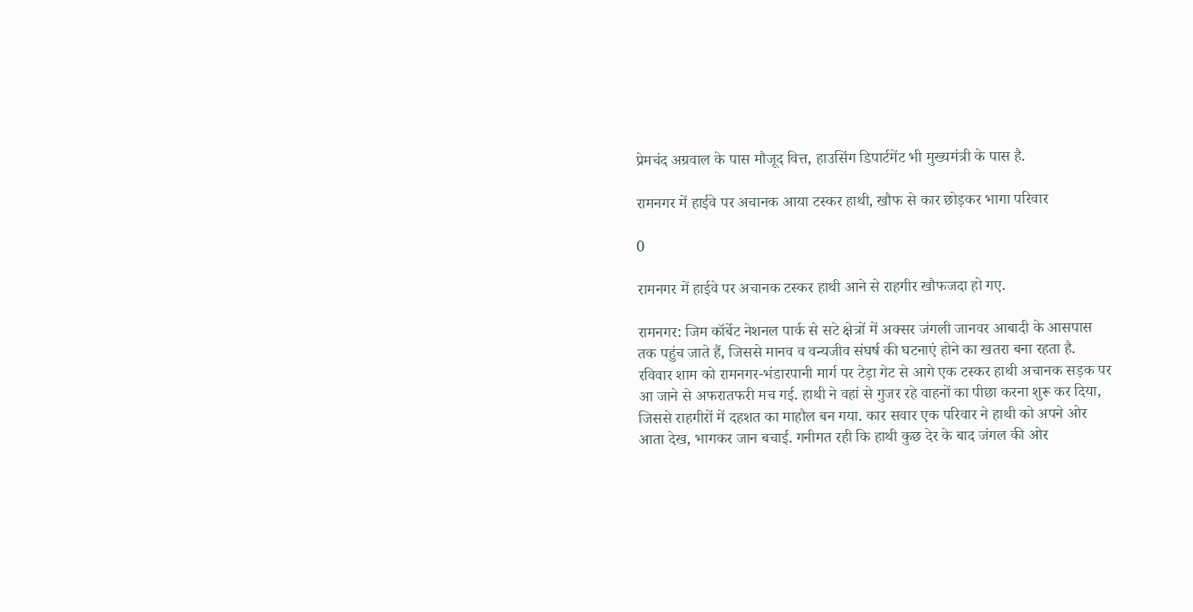प्रेमचंद अग्रवाल के पास मौजूद वित्त, हाउसिंग डिपार्टमेंट भी मुख्यमंत्री के पास है.

रामनगर में हाईवे पर अचानक आया टस्कर हाथी, खौफ से कार छोड़कर भागा परिवार

0

रामनगर में हाईवे पर अचानक टस्कर हाथी आने से राहगीर खौफजदा हो गए.

रामनगर: जिम कॉर्बेट नेशनल पार्क से सटे क्षेत्रों में अक्सर जंगली जानवर आबादी के आसपास तक पहुंच जाते हैं, जिससे मानव व वन्यजीव संघर्ष की घटनाएं होने का खतरा बना रहता है. रविवार शाम को रामनगर-भंडारपानी मार्ग पर टेड़ा गेट से आगे एक टस्कर हाथी अचानक सड़क पर आ जाने से अफरातफरी मच गई. हाथी ने वहां से गुजर रहे वाहनों का पीछा करना शुरू कर दिया, जिससे राहगीरों में दहशत का माहौल बन गया. कार सवार एक परिवार ने हाथी को अपने ओर आता देख, भागकर जान बचाई. गनीमत रही कि हाथी कुछ देर के बाद जंगल की ओर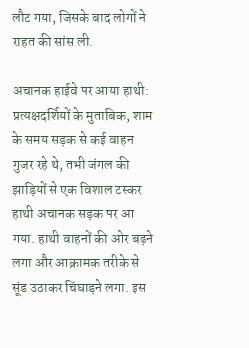लौट गया, जिसके बाद लोगों ने राहत की सांस ली.

अचानक हाईवे पर आया हाथी: प्रत्यक्षदर्शियों के मुताबिक, शाम के समय सड़क से कई वाहन गुजर रहे थे, तभी जंगल की झाड़ियों से एक विशाल टस्कर हाथी अचानक सड़क पर आ गया. हाथी वाहनों की ओर बढ़ने लगा और आक्रामक तरीके से सूंड उठाकर चिंघाड़ने लगा. इस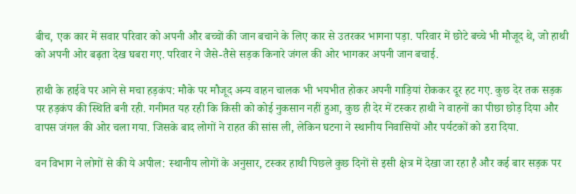बीच, एक कार में सवार परिवार को अपनी और बच्चों की जान बचाने के लिए कार से उतरकर भागना पड़ा. परिवार में छोटे बच्चे भी मौजूद थे, जो हाथी को अपनी ओर बढ़ता देख घबरा गए. परिवार ने जैसे-तैसे सड़क किनारे जंगल की ओर भागकर अपनी जान बचाई.

हाथी के हाईवे पर आने से मचा हड़कंप: मौके पर मौजूद अन्य वाहन चालक भी भयभीत होकर अपनी गाड़ियां रोककर दूर हट गए. कुछ देर तक सड़क पर हड़कंप की स्थिति बनी रही. गनीमत यह रही कि किसी को कोई नुकसान नहीं हुआ, कुछ ही देर में टस्कर हाथी ने वाहनों का पीछा छोड़ दिया और वापस जंगल की ओर चला गया. जिसके बाद लोगों ने राहत की सांस ली, लेकिन घटना ने स्थानीय निवासियों और पर्यटकों को डरा दिया.

वन विभाग ने लोगों से की ये अपील: स्थानीय लोगों के अनुसार, टस्कर हाथी पिछले कुछ दिनों से इसी क्षेत्र में देखा जा रहा है और कई बार सड़क पर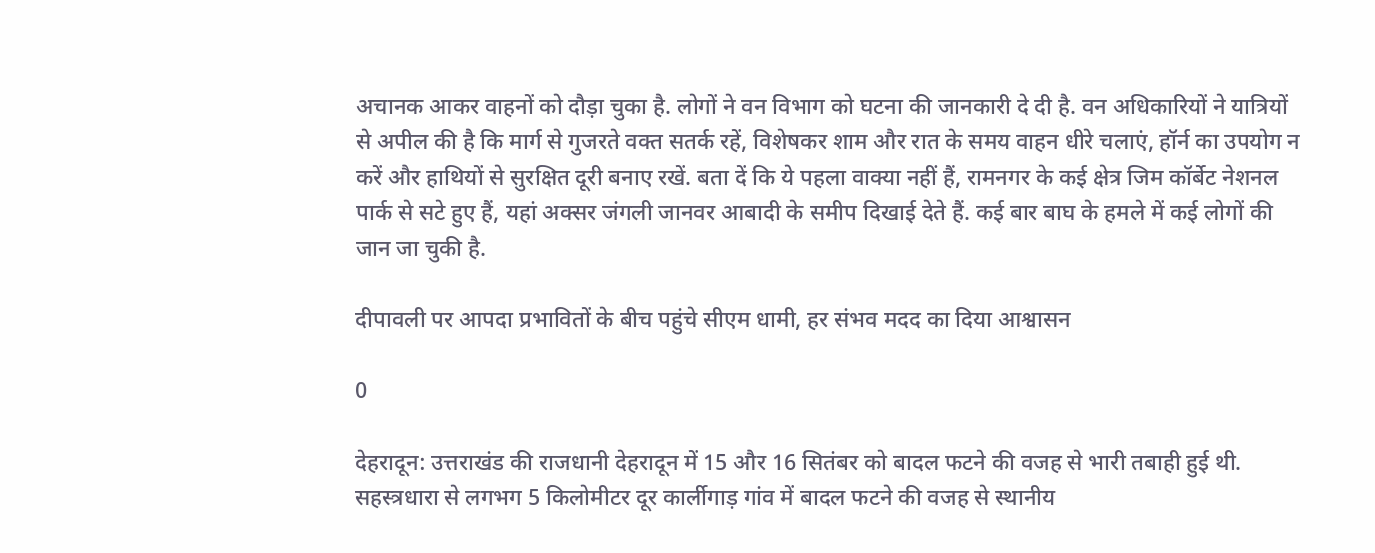अचानक आकर वाहनों को दौड़ा चुका है. लोगों ने वन विभाग को घटना की जानकारी दे दी है. वन अधिकारियों ने यात्रियों से अपील की है कि मार्ग से गुजरते वक्त सतर्क रहें, विशेषकर शाम और रात के समय वाहन धीरे चलाएं, हॉर्न का उपयोग न करें और हाथियों से सुरक्षित दूरी बनाए रखें. बता दें कि ये पहला वाक्या नहीं हैं, रामनगर के कई क्षेत्र जिम कॉर्बेट नेशनल पार्क से सटे हुए हैं, यहां अक्सर जंगली जानवर आबादी के समीप दिखाई देते हैं. कई बार बाघ के हमले में कई लोगों की जान जा चुकी है.

दीपावली पर आपदा प्रभावितों के बीच पहुंचे सीएम धामी, हर संभव मदद का दिया आश्वासन

0

देहरादून: उत्तराखंड की राजधानी देहरादून में 15 और 16 सितंबर को बादल फटने की वजह से भारी तबाही हुई थी. सहस्त्रधारा से लगभग 5 किलोमीटर दूर कार्लीगाड़ गांव में बादल फटने की वजह से स्थानीय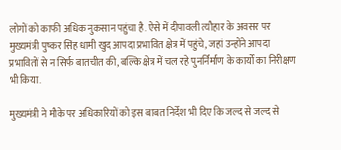लोगों को काफी अधिक नुकसान पहुंचा है. ऐसे में दीपावली त्यौहार के अवसर पर मुख्यमंत्री पुष्कर सिंह धामी खुद आपदा प्रभावित क्षेत्र में पहुंचे, जहां उन्होंने आपदा प्रभावितों से न सिर्फ बातचीत की, बल्कि क्षेत्र में चल रहे पुनर्निर्माण के कार्यों का निरीक्षण भी किया.

मुख्यमंत्री ने मौके पर अधिकारियों को इस बाबत निर्देश भी दिए कि जल्द से जल्द से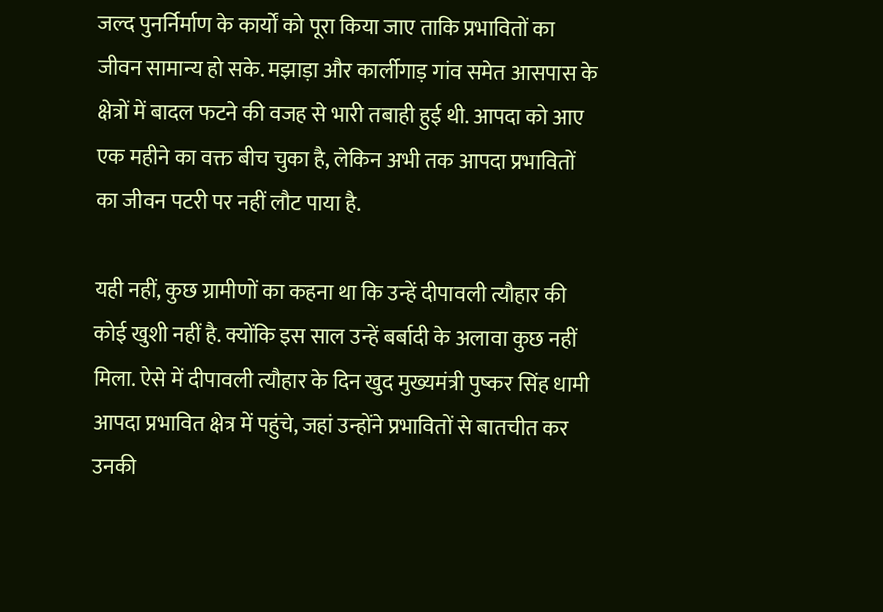जल्द पुनर्निर्माण के कार्यों को पूरा किया जाए ताकि प्रभावितों का जीवन सामान्य हो सके. मझाड़ा और कार्लीगाड़ गांव समेत आसपास के क्षेत्रों में बादल फटने की वजह से भारी तबाही हुई थी. आपदा को आए एक महीने का वक्त बीच चुका है, लेकिन अभी तक आपदा प्रभावितों का जीवन पटरी पर नहीं लौट पाया है.

यही नहीं, कुछ ग्रामीणों का कहना था कि उन्हें दीपावली त्यौहार की कोई खुशी नहीं है. क्योंकि इस साल उन्हें बर्बादी के अलावा कुछ नहीं मिला. ऐसे में दीपावली त्यौहार के दिन खुद मुख्यमंत्री पुष्कर सिंह धामी आपदा प्रभावित क्षेत्र में पहुंचे, जहां उन्होंने प्रभावितों से बातचीत कर उनकी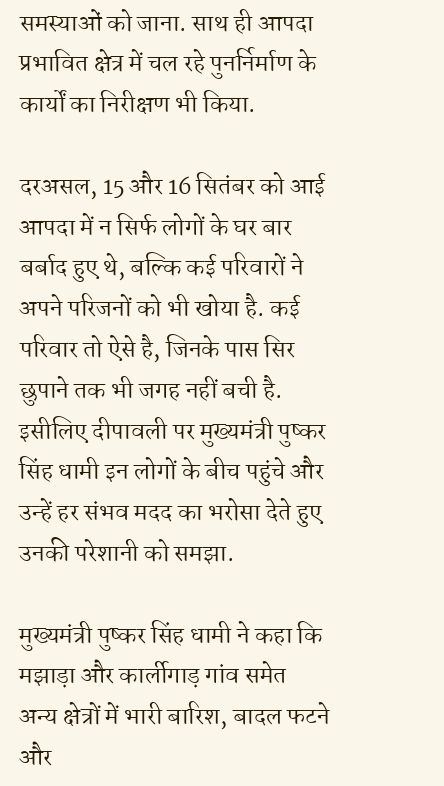समस्याओं को जाना. साथ ही आपदा प्रभावित क्षेत्र में चल रहे पुनर्निर्माण के कार्यों का निरीक्षण भी किया.

दरअसल, 15 और 16 सितंबर को आई आपदा में न सिर्फ लोगों के घर बार बर्बाद हुए थे, बल्कि कई परिवारों ने अपने परिजनों को भी खोया है. कई परिवार तो ऐसे है, जिनके पास सिर छुपाने तक भी जगह नहीं बची है. इसीलिए दीपावली पर मुख्यमंत्री पुष्कर सिंह धामी इन लोगों के बीच पहुंचे और उन्हें हर संभव मदद का भरोसा देते हुए उनकी परेशानी को समझा.

मुख्यमंत्री पुष्कर सिंह धामी ने कहा कि मझाड़ा और कार्लीगाड़ गांव समेत अन्य क्षेत्रों में भारी बारिश, बादल फटने और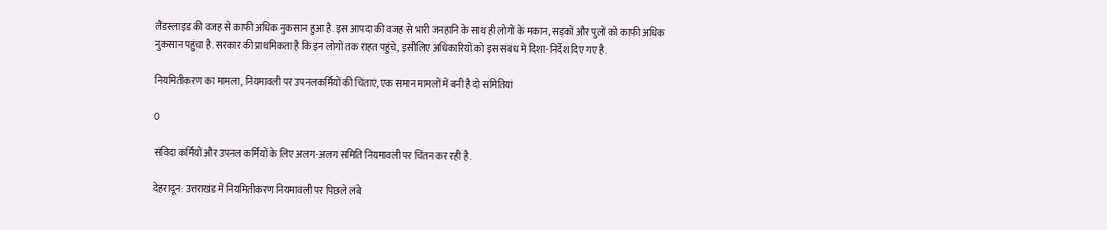लैंडस्लाइड की वजह से काफी अधिक नुकसान हुआ है. इस आपदा की वजह से भारी जनहानि के साथ ही लोगों के मकान, सड़कों और पुलों को काफी अधिक नुकसान पहुंचा है. सरकार की प्राथमिकता है कि इन लोगों तक राहत पहुंचे, इसीलिए अधिकारियों को इस संबंध में दिशा-निर्देश दिए गए है.

नियमितीकरण का मामला, नियमावली पर उपनलकर्मियों की चिंताएं, एक समान मामलों में बनी है दो समितियां

0

संविदा कर्मियों और उपनल कर्मियों के लिए अलग-अलग समिति नियमावली पर चिंतन कर रही है.

देहरादून: उत्तराखंड में नियमितीकरण नियमावली पर पिछले लंबे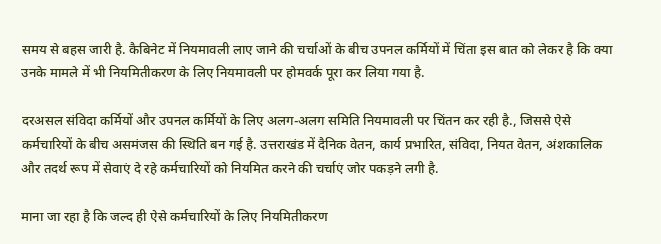समय से बहस जारी है. कैबिनेट में नियमावली लाए जाने की चर्चाओं के बीच उपनल कर्मियों में चिंता इस बात को लेकर है कि क्या उनके मामले में भी नियमितीकरण के लिए नियमावली पर होमवर्क पूरा कर लिया गया है.

दरअसल संविदा कर्मियों और उपनल कर्मियों के लिए अलग-अलग समिति नियमावली पर चिंतन कर रही है., जिससे ऐसे कर्मचारियों के बीच असमंजस की स्थिति बन गई है. उत्तराखंड में दैनिक वेतन, कार्य प्रभारित, संविदा, नियत वेतन, अंशकालिक और तदर्थ रूप में सेवाएं दे रहे कर्मचारियों को नियमित करने की चर्चाएं जोर पकड़ने लगी है.

माना जा रहा है कि जल्द ही ऐसे कर्मचारियों के लिए नियमितीकरण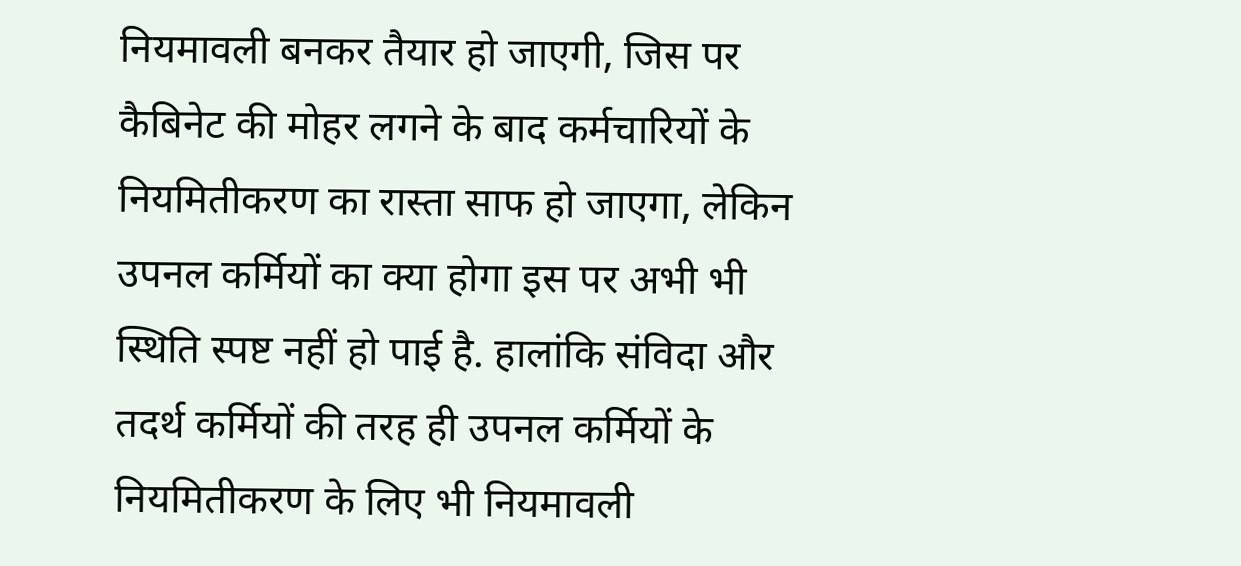नियमावली बनकर तैयार हो जाएगी, जिस पर कैबिनेट की मोहर लगने के बाद कर्मचारियों के नियमितीकरण का रास्ता साफ हो जाएगा, लेकिन उपनल कर्मियों का क्या होगा इस पर अभी भी स्थिति स्पष्ट नहीं हो पाई है. हालांकि संविदा और तदर्थ कर्मियों की तरह ही उपनल कर्मियों के नियमितीकरण के लिए भी नियमावली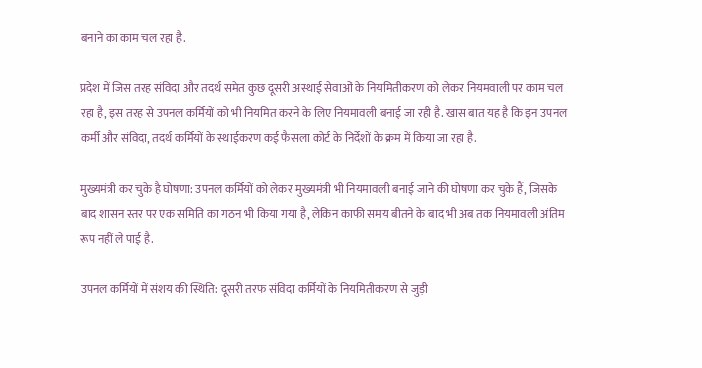बनाने का काम चल रहा है.

प्रदेश में जिस तरह संविदा और तदर्थ समेत कुछ दूसरी अस्थाई सेवाओं के नियमितीकरण को लेकर नियमवाली पर काम चल रहा है, इस तरह से उपनल कर्मियों को भी नियमित करने के लिए नियमावली बनाई जा रही है. खास बात यह है कि इन उपनल कर्मी और संविदा, तदर्थ कर्मियों के स्थाईकरण कई फैसला कोर्ट के निर्देशों के क्रम में किया जा रहा है.

मुख्यमंत्री कर चुके है घोषणा: उपनल कर्मियों को लेकर मुख्यमंत्री भी नियमावली बनाई जाने की घोषणा कर चुके हैं, जिसके बाद शासन स्तर पर एक समिति का गठन भी किया गया है, लेकिन काफी समय बीतने के बाद भी अब तक नियमावली अंतिम रूप नहीं ले पाई है.

उपनल कर्मियों में संशय की स्थिति: दूसरी तरफ संविदा कर्मियों के नियमितीकरण से जुड़ी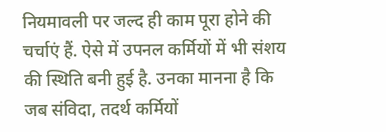नियमावली पर जल्द ही काम पूरा होने की चर्चाएं हैं. ऐसे में उपनल कर्मियों में भी संशय की स्थिति बनी हुई है. उनका मानना है कि जब संविदा, तदर्थ कर्मियों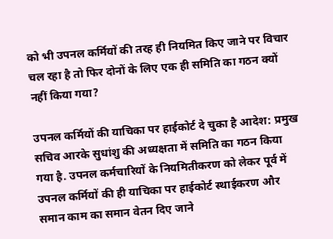को भी उपनल कर्मियों की तरह ही नियमित किए जाने पर विचार चल रहा है तो फिर दोनों के लिए एक ही समिति का गठन क्यों नहीं किया गया?

उपनल कर्मियों की याचिका पर हाईकोर्ट दे चुका है आदेश: प्रमुख सचिव आरके सुधांशु की अध्यक्षता में समिति का गठन किया गया है. उपनल कर्मचारियों के नियमितीकरण को लेकर पूर्व में उपनल कर्मियों की ही याचिका पर हाईकोर्ट स्थाईकरण और समान काम का समान वेतन दिए जाने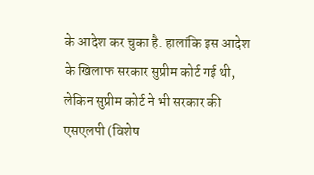के आदेश कर चुका है. हालांकि इस आदेश के खिलाफ सरकार सुप्रीम कोर्ट गई थी, लेकिन सुप्रीम कोर्ट ने भी सरकार की एसएलपी (विशेष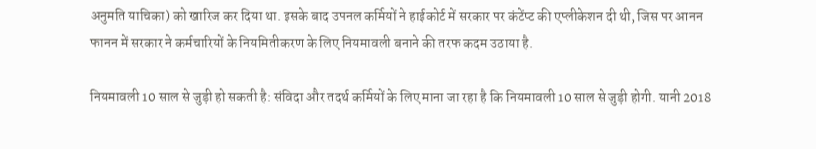अनुमति याचिका) को खारिज कर दिया था. इसके बाद उपनल कर्मियों ने हाईकोर्ट में सरकार पर कंटेंप्ट की एप्लीकेशन दी थी, जिस पर आनन फानन में सरकार ने कर्मचारियों के नियमितीकरण के लिए नियमावली बनाने की तरफ कदम उठाया है.

नियमावली 10 साल से जुड़ी हो सकती है: संविदा और तदर्थ कर्मियों के लिए माना जा रहा है कि नियमावली 10 साल से जुड़ी होगी. यानी 2018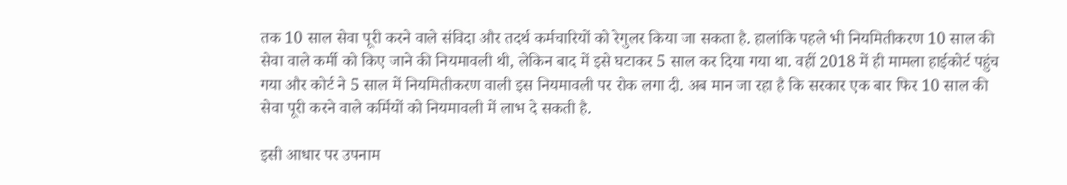तक 10 साल सेवा पूरी करने वाले संविदा और तदर्थ कर्मचारियों को रेगुलर किया जा सकता है. हालांकि पहले भी नियमितीकरण 10 साल की सेवा वाले कर्मी को किए जाने की नियमावली थी, लेकिन बाद में इसे घटाकर 5 साल कर दिया गया था. वहीं 2018 में ही मामला हाईकोर्ट पहुंच गया और कोर्ट ने 5 साल में नियमितीकरण वाली इस नियमावली पर रोक लगा दी. अब मान जा रहा है कि सरकार एक बार फिर 10 साल की सेवा पूरी करने वाले कर्मियों को नियमावली में लाभ दे सकती है.

इसी आधार पर उपनाम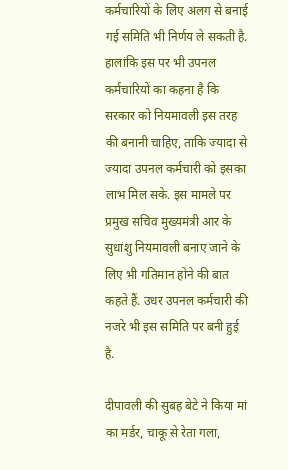कर्मचारियों के लिए अलग से बनाई गई समिति भी निर्णय ले सकती है. हालांकि इस पर भी उपनल कर्मचारियों का कहना है कि सरकार को नियमावली इस तरह की बनानी चाहिए, ताकि ज्यादा से ज्यादा उपनल कर्मचारी को इसका लाभ मिल सके. इस मामले पर प्रमुख सचिव मुख्यमंत्री आर के सुधांशु नियमावली बनाए जाने के लिए भी गतिमान होने की बात कहते हैं. उधर उपनल कर्मचारी की नजरे भी इस समिति पर बनी हुई है.

दीपावली की सुबह बेटे ने किया मां का मर्डर, चाकू से रेता गला,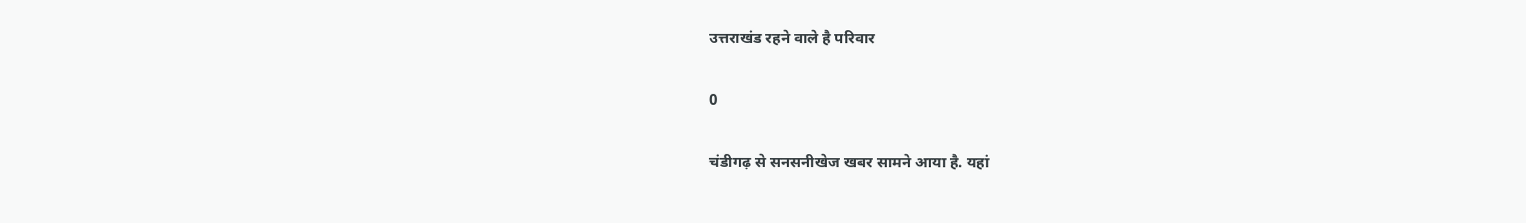उत्तराखंड रहने वाले है परिवार

0

चंडीगढ़ से सनसनीखेज खबर सामने आया है. यहां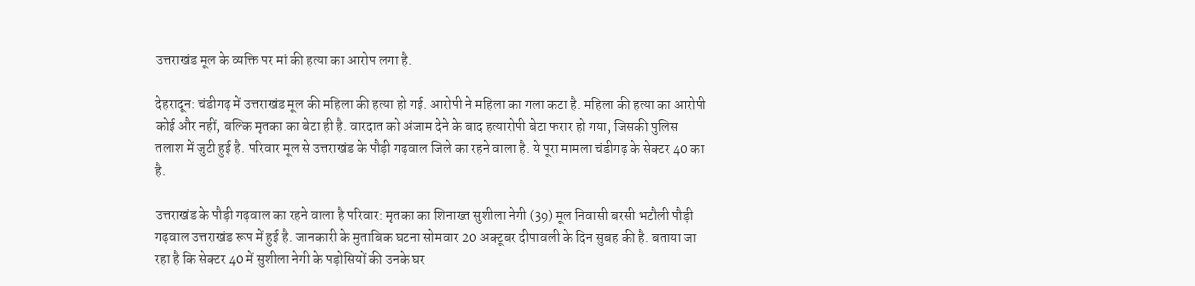उत्तराखंड मूल के व्यक्ति पर मां की हत्या का आरोप लगा है.

देहरादून: चंडीगढ़ में उत्तराखंड मूल की महिला की हत्या हो गई. आरोपी ने महिला का गला कटा है. महिला की हत्या का आरोपी कोई और नहीं, बल्कि मृतका का बेटा ही है. वारदात को अंजाम देने के बाद हत्यारोपी बेटा फरार हो गया, जिसकी पुलिस तलाश में जुटी हुई है. परिवार मूल से उत्तराखंड के पौड़ी गढ़वाल जिले का रहने वाला है. ये पूरा मामला चंडीगढ़ के सेक्टर 40 का है.

उत्तराखंड के पौड़ी गढ़वाल का रहने वाला है परिवार: मृतका का शिनाख्त सुशीला नेगी (39) मूल निवासी बरसी भटौली पौड़ी गढ़वाल उत्तराखंड रूप में हुई है. जानकारी के मुताबिक घटना सोमवार 20 अक्टूबर दीपावली के दिन सुबह की है. बताया जा रहा है कि सेक्टर 40 में सुशीला नेगी के पड़ोसियों की उनके घर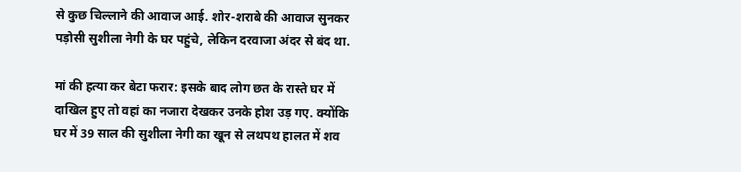से कुछ चिल्लाने की आवाज आई. शोर-शराबे की आवाज सुनकर पड़ोसी सुशीला नेगी के घर पहुंचे, लेकिन दरवाजा अंदर से बंद था.

मां की हत्या कर बेटा फरार: इसके बाद लोग छत के रास्ते घर में दाखिल हुए तो वहां का नजारा देखकर उनके होश उड़ गए. क्योंकि घर में 39 साल की सुशीला नेगी का खून से लथपथ हालत में शव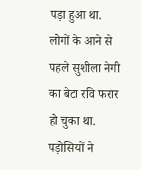पड़ा हुआ था. लोगों के आने से पहले सुशीला नेगी का बेटा रवि फरार हो चुका था. पड़ोसियों ने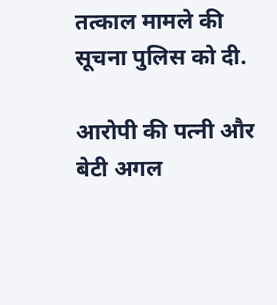तत्काल मामले की सूचना पुलिस को दी.

आरोपी की पत्नी और बेटी अगल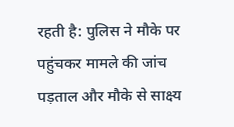रहती है: पुलिस ने मौके पर पहुंचकर मामले की जांच पड़ताल और मौके से साक्ष्य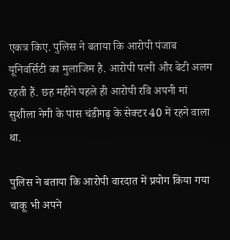एकत्र किए. पुलिस ने बताया कि आरोपी पंजाब यूनिवर्सिटी का मुलाजिम है. आरोपी पत्नी और बेटी अलग रहती हैं. छह महीने पहले ही आरोपी रवि अपनी मां सुशीला नेगी के पास चंडीगढ़ के सेक्टर 40 में रहने वाला था.

पुलिस ने बताया कि आरोपी वारदात में प्रयोग किया गया चाकू भी अपने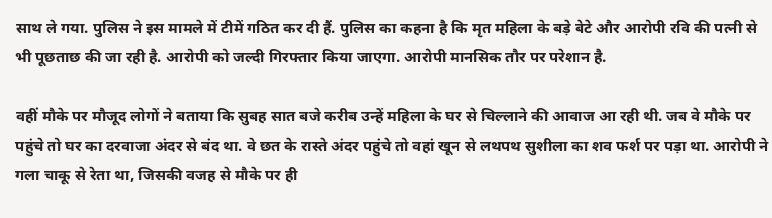साथ ले गया. पुलिस ने इस मामले में टीमें गठित कर दी हैं. पुलिस का कहना है कि मृत महिला के बड़े बेटे और आरोपी रवि की पत्नी से भी पूछताछ की जा रही है. आरोपी को जल्दी गिरफ्तार किया जाएगा. आरोपी मानसिक तौर पर परेशान है.

वहीं मौके पर मौजूद लोगों ने बताया कि सुबह सात बजे करीब उन्हें महिला के घर से चिल्लाने की आवाज आ रही थी. जब वे मौके पर पहुंचे तो घर का दरवाजा अंदर से बंद था. वे छत के रास्ते अंदर पहुंचे तो वहां खून से लथपथ सुशीला का शव फर्श पर पड़ा था. आरोपी ने गला चाकू से रेता था, जिसकी वजह से मौके पर ही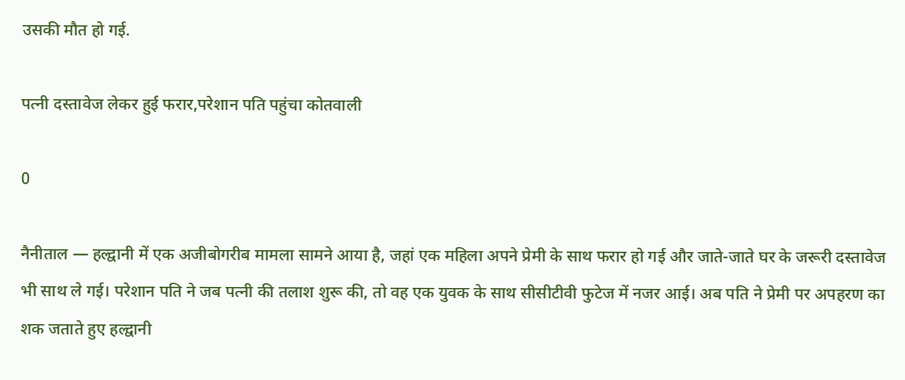उसकी मौत हो गई.

पत्नी दस्तावेज लेकर हुई फरार,परेशान पति पहुंचा कोतवाली

0

नैनीताल — हल्द्वानी में एक अजीबोगरीब मामला सामने आया है, जहां एक महिला अपने प्रेमी के साथ फरार हो गई और जाते-जाते घर के जरूरी दस्तावेज भी साथ ले गई। परेशान पति ने जब पत्नी की तलाश शुरू की, तो वह एक युवक के साथ सीसीटीवी फुटेज में नजर आई। अब पति ने प्रेमी पर अपहरण का शक जताते हुए हल्द्वानी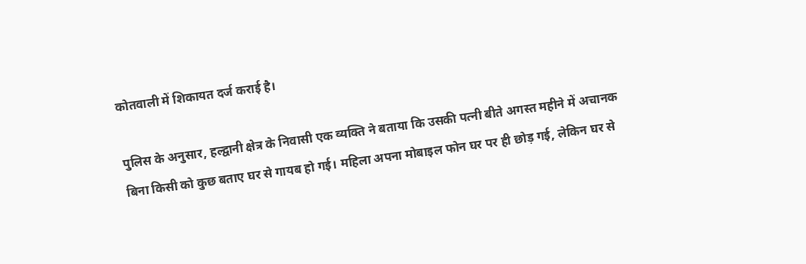कोतवाली में शिकायत दर्ज कराई है।

पुलिस के अनुसार, हल्द्वानी क्षेत्र के निवासी एक व्यक्ति ने बताया कि उसकी पत्नी बीते अगस्त महीने में अचानक बिना किसी को कुछ बताए घर से गायब हो गई। महिला अपना मोबाइल फोन घर पर ही छोड़ गई, लेकिन घर से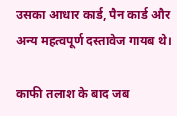उसका आधार कार्ड, पैन कार्ड और अन्य महत्वपूर्ण दस्तावेज गायब थे।

काफी तलाश के बाद जब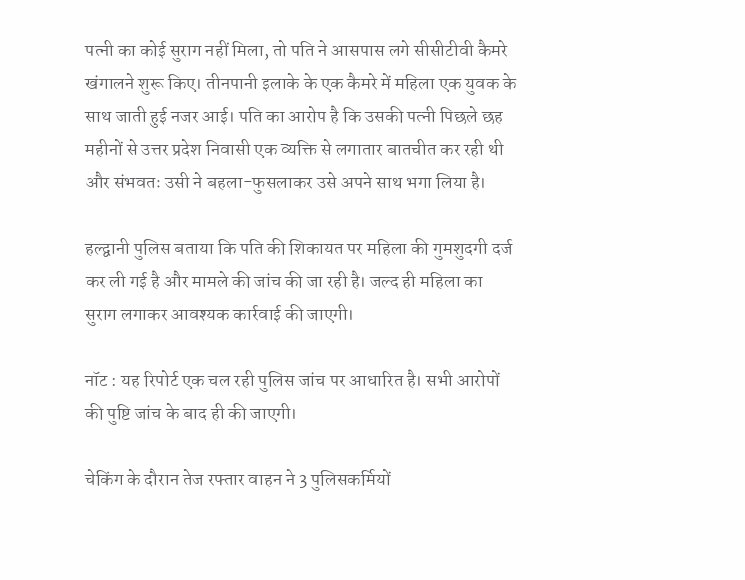पत्नी का कोई सुराग नहीं मिला, तो पति ने आसपास लगे सीसीटीवी कैमरे खंगालने शुरू किए। तीनपानी इलाके के एक कैमरे में महिला एक युवक के साथ जाती हुई नजर आई। पति का आरोप है कि उसकी पत्नी पिछले छह महीनों से उत्तर प्रदेश निवासी एक व्यक्ति से लगातार बातचीत कर रही थी और संभवतः उसी ने बहला-फुसलाकर उसे अपने साथ भगा लिया है।

हल्द्वानी पुलिस बताया कि पति की शिकायत पर महिला की गुमशुदगी दर्ज कर ली गई है और मामले की जांच की जा रही है। जल्द ही महिला का सुराग लगाकर आवश्यक कार्रवाई की जाएगी।

नॉट : यह रिपोर्ट एक चल रही पुलिस जांच पर आधारित है। सभी आरोपों की पुष्टि जांच के बाद ही की जाएगी।

चेकिंग के दौरान तेज रफ्तार वाहन ने 3 पुलिसकर्मियों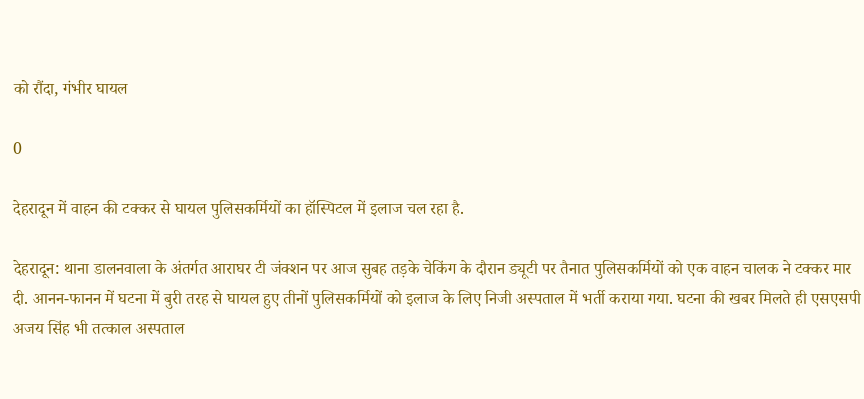को रौंदा, गंभीर घायल

0

देहरादून में वाहन की टक्कर से घायल पुलिसकर्मियों का हॉस्पिटल में इलाज चल रहा है.

देहरादून: थाना डालनवाला के अंतर्गत आराघर टी जंक्शन पर आज सुबह तड़के चेकिंग के दौरान ड्यूटी पर तैनात पुलिसकर्मियों को एक वाहन चालक ने टक्कर मार दी. आनन-फानन में घटना में बुरी तरह से घायल हुए तीनों पुलिसकर्मियों को इलाज के लिए निजी अस्पताल में भर्ती कराया गया. घटना की खबर मिलते ही एसएसपी अजय सिंह भी तत्काल अस्पताल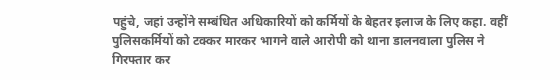पहुंचे, जहां उन्होंने सम्बंधित अधिकारियों को कर्मियों के बेहतर इलाज के लिए कहा. वहीं पुलिसकर्मियों को टक्कर मारकर भागने वाले आरोपी को थाना डालनवाला पुलिस ने गिरफ्तार कर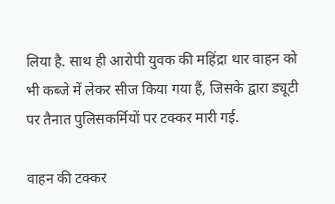लिया है. साथ ही आरोपी युवक की महिंद्रा थार वाहन को भी कब्जे में लेकर सीज किया गया हैं, जिसके द्वारा ड्यूटी पर तैनात पुलिसकर्मियों पर टक्कर मारी गई.

वाहन की टक्कर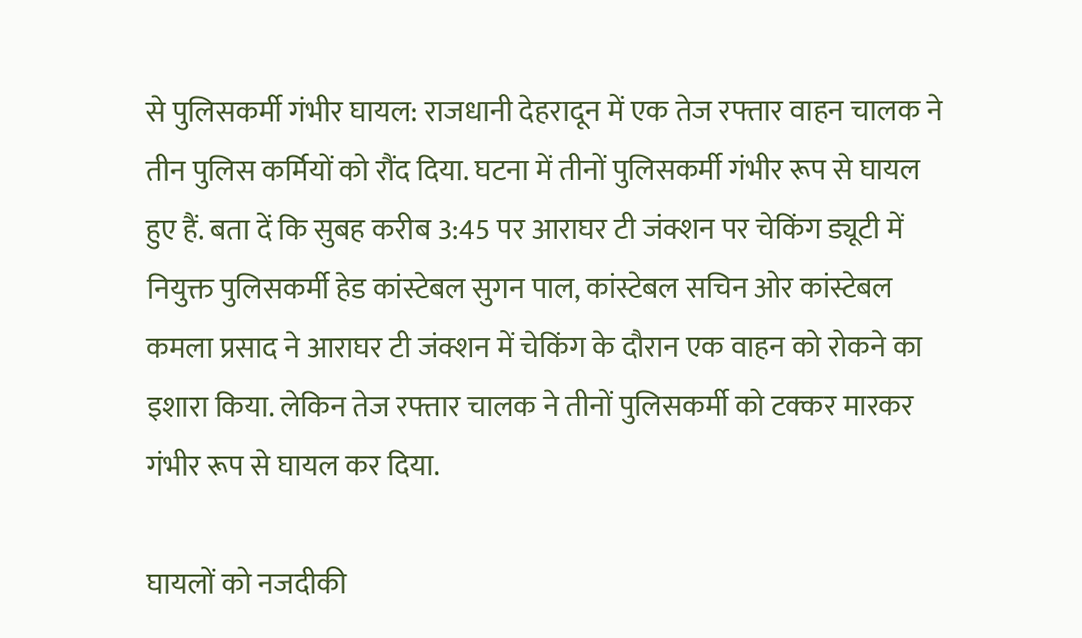से पुलिसकर्मी गंभीर घायल: राजधानी देहरादून में एक तेज रफ्तार वाहन चालक ने तीन पुलिस कर्मियों को रौंद दिया. घटना में तीनों पुलिसकर्मी गंभीर रूप से घायल हुए हैं. बता दें कि सुबह करीब 3:45 पर आराघर टी जंक्शन पर चेकिंग ड्यूटी में नियुक्त पुलिसकर्मी हेड कांस्टेबल सुगन पाल, कांस्टेबल सचिन ओर कांस्टेबल कमला प्रसाद ने आराघर टी जंक्शन में चेकिंग के दौरान एक वाहन को रोकने का इशारा किया. लेकिन तेज रफ्तार चालक ने तीनों पुलिसकर्मी को टक्कर मारकर गंभीर रूप से घायल कर दिया.

घायलों को नजदीकी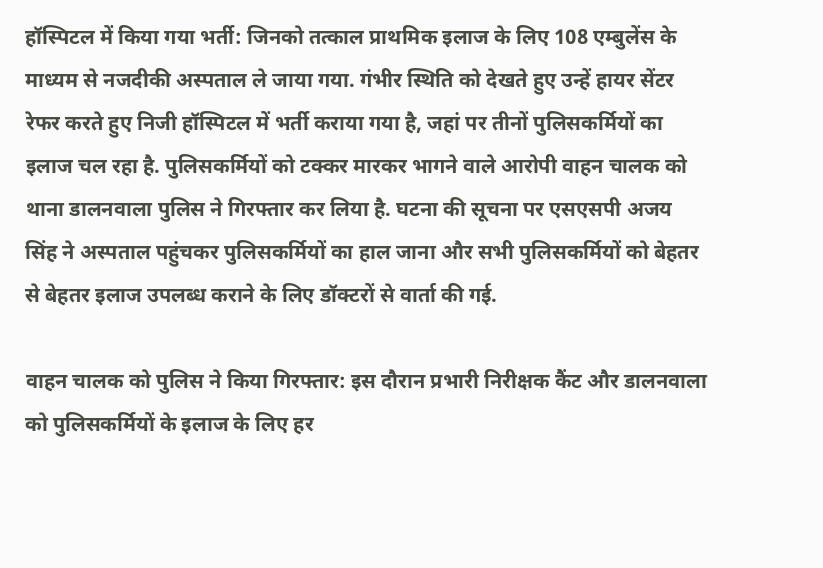हॉस्पिटल में किया गया भर्ती: जिनको तत्काल प्राथमिक इलाज के लिए 108 एम्बुलेंस के माध्यम से नजदीकी अस्पताल ले जाया गया. गंभीर स्थिति को देखते हुए उन्हें हायर सेंटर रेफर करते हुए निजी हॉस्पिटल में भर्ती कराया गया है, जहां पर तीनों पुलिसकर्मियों का इलाज चल रहा है. पुलिसकर्मियों को टक्कर मारकर भागने वाले आरोपी वाहन चालक को थाना डालनवाला पुलिस ने गिरफ्तार कर लिया है. घटना की सूचना पर एसएसपी अजय सिंह ने अस्पताल पहुंचकर पुलिसकर्मियों का हाल जाना और सभी पुलिसकर्मियों को बेहतर से बेहतर इलाज उपलब्ध कराने के लिए डॉक्टरों से वार्ता की गई.

वाहन चालक को पुलिस ने किया गिरफ्तार: इस दौरान प्रभारी निरीक्षक कैंट और डालनवाला को पुलिसकर्मियों के इलाज के लिए हर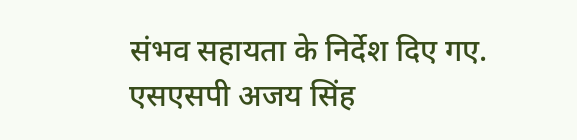संभव सहायता के निर्देश दिए गए. एसएसपी अजय सिंह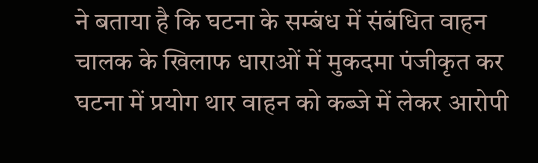ने बताया है कि घटना के सम्बंध में संबंधित वाहन चालक के खिलाफ धाराओं में मुकदमा पंजीकृत कर घटना में प्रयोग थार वाहन को कब्जे में लेकर आरोपी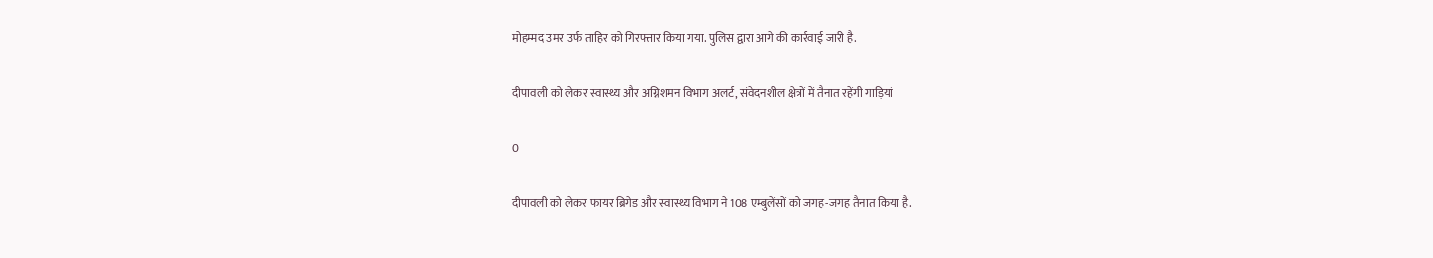मोहम्मद उमर उर्फ ताहिर को गिरफ्तार किया गया. पुलिस द्वारा आगे की कार्रवाई जारी है.

दीपावली को लेकर स्वास्थ्य और अग्निशमन विभाग अलर्ट, संवेदनशील क्षेत्रों में तैनात रहेंगी गाड़ियां

0

दीपावली को लेकर फायर ब्रिगेड और स्वास्थ्य विभाग ने 108 एम्बुलेंसों को जगह-जगह तैनात किया है.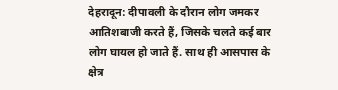देहरादून: दीपावली के दौरान लोग जमकर आतिशबाजी करते हैं, जिसके चलते कई बार लोग घायल हो जाते हैं. साथ ही आसपास के क्षेत्र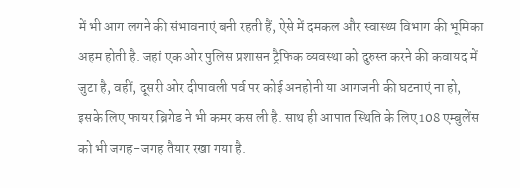में भी आग लगने की संभावनाएं बनी रहती हैं, ऐसे में दमकल और स्वास्थ्य विभाग की भूमिका अहम होती है. जहां एक ओर पुलिस प्रशासन ट्रैफिक व्यवस्था को दुरुस्त करने की कवायद में जुटा है, वहीं, दूसरी ओर दीपावली पर्व पर कोई अनहोनी या आगजनी की घटनाएं ना हो, इसके लिए फायर ब्रिगेड ने भी कमर कस ली है. साथ ही आपात स्थिति के लिए 108 एम्बुलेंस को भी जगह-जगह तैयार रखा गया है.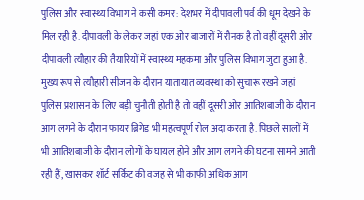पुलिस और स्वास्थ्य विभाग ने कसी कमर: देशभर में दीपावली पर्व की धूम देखने के मिल रही है. दीपावली के लेकर जहां एक ओर बाजारों में रौनक है तो वहीं दूसरी ओर दीपावली त्यौहार की तैयारियों में स्वास्थ्य महकमा और पुलिस विभाग जुटा हुआ है. मुख्य रूप से त्यौहारी सीजन के दौरान यातायात व्यवस्था को सुचारू रखने जहां पुलिस प्रशासन के लिए बड़ी चुनौती होती है तो वहीं दूसरी ओर आतिशबाजी के दौरान आग लगने के दौरान फायर ब्रिगेड भी महत्वपूर्ण रोल अदा करता है. पिछले सालों में भी आतिशबाजी के दौरान लोगों के घायल होने और आग लगने की घटना सामने आती रही हैं, खासकर शॉर्ट सर्किट की वजह से भी काफी अधिक आग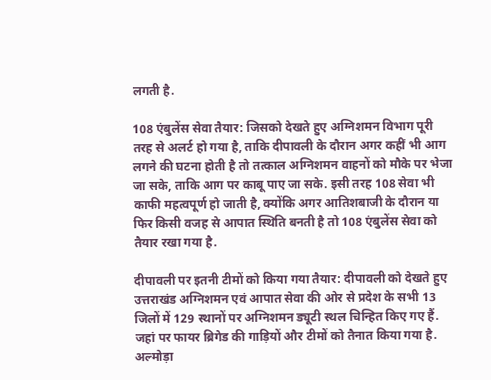लगती है.

108 एंबुलेंस सेवा तैयार: जिसको देखते हुए अग्निशमन विभाग पूरी तरह से अलर्ट हो गया है, ताकि दीपावली के दौरान अगर कहीं भी आग लगने की घटना होती है तो तत्काल अग्निशमन वाहनों को मौके पर भेजा जा सके, ताकि आग पर काबू पाए जा सके. इसी तरह 108 सेवा भी काफी महत्वपूर्ण हो जाती है, क्योंकि अगर आतिशबाजी के दौरान या फिर किसी वजह से आपात स्थिति बनती है तो 108 एंबुलेंस सेवा को तैयार रखा गया है.

दीपावली पर इतनी टीमों को किया गया तैयार: दीपावली को देखते हुए उत्तराखंड अग्निशमन एवं आपात सेवा की ओर से प्रदेश के सभी 13 जिलों में 129 स्थानों पर अग्निशमन ड्यूटी स्थल चिन्हित किए गए हैं. जहां पर फायर ब्रिगेड की गाड़ियों और टीमों को तैनात किया गया है. अल्मोड़ा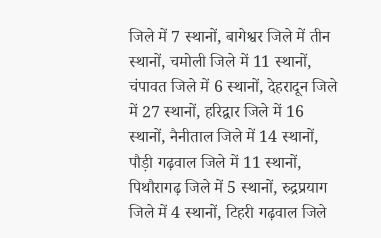जिले में 7 स्थानों, बागेश्वर जिले में तीन स्थानों, चमोली जिले में 11 स्थानों, चंपावत जिले में 6 स्थानों, देहरादून जिले में 27 स्थानों, हरिद्वार जिले में 16 स्थानों, नैनीताल जिले में 14 स्थानों, पौड़ी गढ़वाल जिले में 11 स्थानों, पिथौरागढ़ जिले में 5 स्थानों, रुद्रप्रयाग जिले में 4 स्थानों, टिहरी गढ़वाल जिले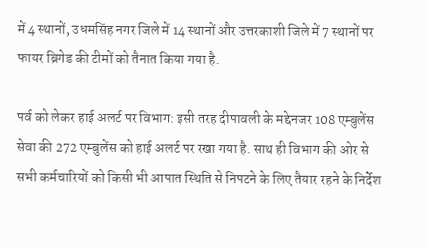में 4 स्थानों, उधमसिंह नगर जिले में 14 स्थानों और उत्तरकाशी जिले में 7 स्थानों पर फायर ब्रिगेड की टीमों को तैनात किया गया है.

पर्व को लेकर हाई अलर्ट पर विभाग: इसी तरह दीपावली के मद्देनजर 108 एम्बुलेंस सेवा की 272 एम्बुलेंस को हाई अलर्ट पर रखा गया है. साथ ही विभाग की ओर से सभी कर्मचारियों को किसी भी आपात स्थिति से निपटने के लिए तैयार रहने के निर्देश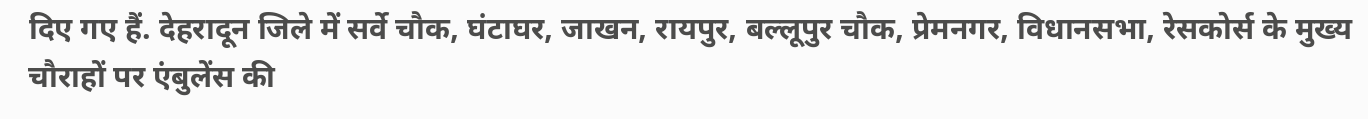दिए गए हैं. देहरादून जिले में सर्वे चौक, घंटाघर, जाखन, रायपुर, बल्लूपुर चौक, प्रेमनगर, विधानसभा, रेसकोर्स के मुख्य चौराहों पर एंबुलेंस की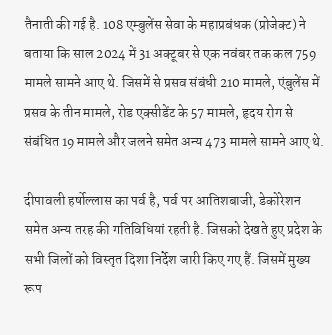तैनाती की गई है. 108 एम्बुलेंस सेवा के महाप्रबंधक (प्रोजेक्ट) ने बताया कि साल 2024 में 31 अक्टूबर से एक नवंबर तक कल 759 मामले सामने आए थे. जिसमें से प्रसव संबंधी 210 मामले, एंबुलेंस में प्रसव के तीन मामले, रोड एक्सीडेंट के 57 मामले, हृदय रोग से संबंधित 19 मामले और जलने समेत अन्य 473 मामले सामने आए थे.

दीपावली हर्षोल्लास का पर्व है, पर्व पर आतिशबाजी, डेकोरेशन समेत अन्य तरह की गतिविधियां रहती है. जिसको देखते हुए प्रदेश के सभी जिलों को विस्तृत दिशा निर्देश जारी किए गए हैं. जिसमें मुख्य रूप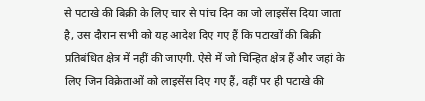से पटाखे की बिक्री के लिए चार से पांच दिन का जो लाइसेंस दिया जाता है, उस दौरान सभी को यह आदेश दिए गए हैं कि पटाखों की बिक्री प्रतिबंधित क्षेत्र में नहीं की जाएगी. ऐसे में जो चिन्हित क्षेत्र हैं और जहां के लिए जिन विक्रेताओं को लाइसेंस दिए गए हैं, वहीं पर ही पटाखे की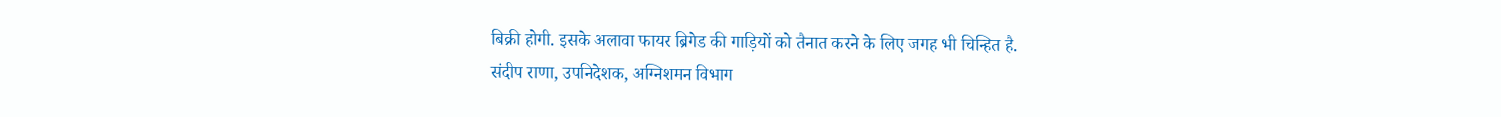बिक्री होगी. इसके अलावा फायर ब्रिगेड की गाड़ियों को तैनात करने के लिए जगह भी चिन्हित है.
संदीप राणा, उपनिदेशक, अग्निशमन विभाग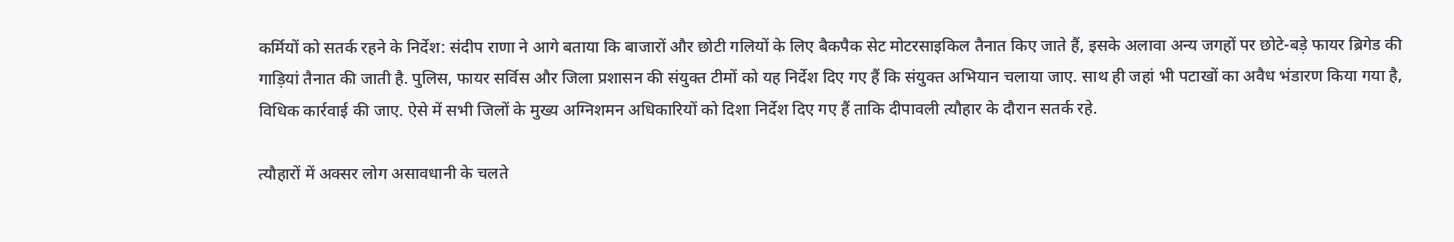कर्मियों को सतर्क रहने के निर्देश: संदीप राणा ने आगे बताया कि बाजारों और छोटी गलियों के लिए बैकपैक सेट मोटरसाइकिल तैनात किए जाते हैं, इसके अलावा अन्य जगहों पर छोटे-बड़े फायर ब्रिगेड की गाड़ियां तैनात की जाती है. पुलिस, फायर सर्विस और जिला प्रशासन की संयुक्त टीमों को यह निर्देश दिए गए हैं कि संयुक्त अभियान चलाया जाए. साथ ही जहां भी पटाखों का अवैध भंडारण किया गया है, विधिक कार्रवाई की जाए. ऐसे में सभी जिलों के मुख्य अग्निशमन अधिकारियों को दिशा निर्देश दिए गए हैं ताकि दीपावली त्यौहार के दौरान सतर्क रहे.

त्यौहारों में अक्सर लोग असावधानी के चलते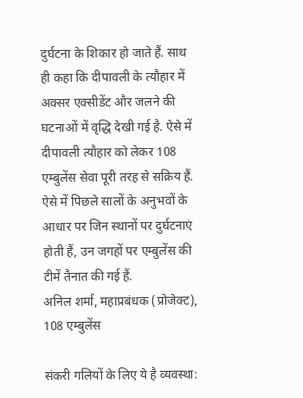दुर्घटना के शिकार हो जाते हैं. साथ ही कहा कि दीपावली के त्यौहार में अक्सर एक्सीडेंट और जलने की घटनाओं में वृद्धि देखी गई है. ऐसे में दीपावली त्यौहार को लेकर 108 एम्बुलेंस सेवा पूरी तरह से सक्रिय हैं. ऐसे में पिछले सालों के अनुभवों के आधार पर जिन स्थानों पर दुर्घटनाएं होती हैं, उन जगहों पर एम्बुलेंस की टीमें तैनात की गई हैं.
अनिल शर्मा, महाप्रबंधक (प्रोजेक्ट), 108 एम्बुलेंस

संकरी गलियों के लिए ये है व्यवस्था: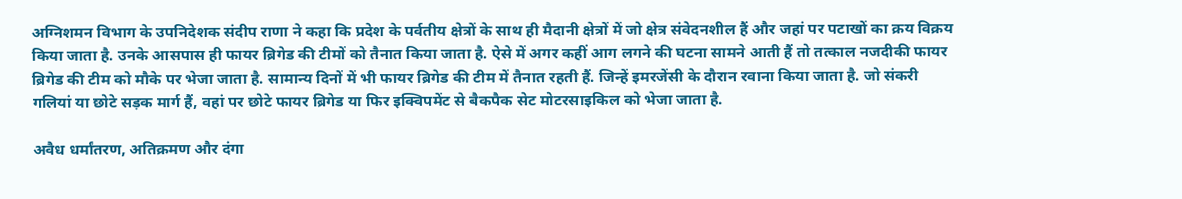अग्निशमन विभाग के उपनिदेशक संदीप राणा ने कहा कि प्रदेश के पर्वतीय क्षेत्रों के साथ ही मैदानी क्षेत्रों में जो क्षेत्र संवेदनशील हैं और जहां पर पटाखों का क्रय विक्रय किया जाता है. उनके आसपास ही फायर ब्रिगेड की टीमों को तैनात किया जाता है. ऐसे में अगर कहीं आग लगने की घटना सामने आती हैं तो तत्काल नजदीकी फायर ब्रिगेड की टीम को मौके पर भेजा जाता है. सामान्य दिनों में भी फायर ब्रिगेड की टीम में तैनात रहती हैं. जिन्हें इमरजेंसी के दौरान रवाना किया जाता है. जो संकरी गलियां या छोटे सड़क मार्ग हैं, वहां पर छोटे फायर ब्रिगेड या फिर इक्विपमेंट से बैकपैक सेट मोटरसाइकिल को भेजा जाता है.

अवैध धर्मांतरण, अतिक्रमण और दंगा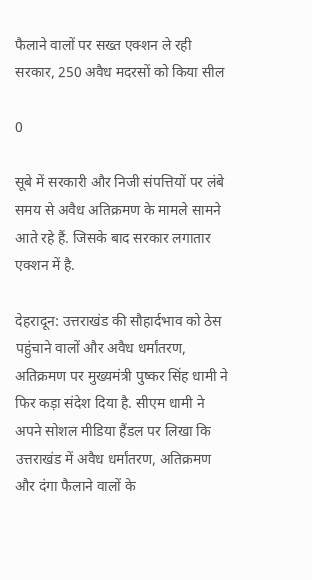फैलाने वालों पर सख्त एक्शन ले रही सरकार, 250 अवैध मदरसों को किया सील

0

सूबे में सरकारी और निजी संपत्तियों पर लंबे समय से अवैध अतिक्रमण के मामले सामने आते रहे हैं. जिसके बाद सरकार लगातार एक्शन में है.

देहरादून: उत्तराखंड की सौहार्दभाव को ठेस पहुंचाने वालों और अवैध धर्मांतरण, अतिक्रमण पर मुख्यमंत्री पुष्कर सिंह धामी ने फिर कड़ा संदेश दिया है. सीएम धामी ने अपने सोशल मीडिया हैंडल पर लिखा कि उत्तराखंड में अवैध धर्मांतरण, अतिक्रमण और दंगा फैलाने वालों के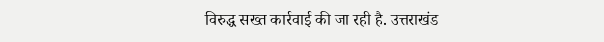विरुद्ध सख्त कार्रवाई की जा रही है. उत्तराखंड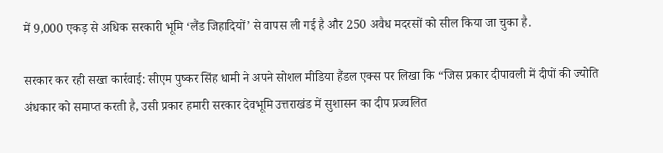में 9,000 एकड़ से अधिक सरकारी भूमि ‘लैंड जिहादियों’ से वापस ली गई है और 250 अवैध मदरसों को सील किया जा चुका है.

सरकार कर रही सख्त कार्रवाई: सीएम पुष्कर सिंह धामी ने अपने सोशल मीडिया हैंडल एक्स पर लिखा कि “जिस प्रकार दीपावली में दीपों की ज्योति अंधकार को समाप्त करती है, उसी प्रकार हमारी सरकार देवभूमि उत्तराखंड में सुशासन का दीप प्रज्वलित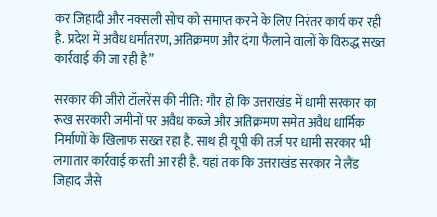कर जिहादी और नक्सली सोच को समाप्त करने के लिए निरंतर कार्य कर रही है. प्रदेश में अवैध धर्मांतरण, अतिक्रमण और दंगा फैलाने वालों के विरुद्ध सख्त कार्रवाई की जा रही है”

सरकार की जीरो टॉलरेंस की नीति: गौर हो कि उत्तराखंड में धामी सरकार का रूख सरकारी जमीनों पर अवैध कब्जे और अतिक्रमण समेत अवैध धार्मिक निर्माणों के खिलाफ सख्त रहा है. साथ ही यूपी की तर्ज पर धामी सरकार भी लगातार कार्रवाई करती आ रही है. यहां तक कि उत्तराखंड सरकार ने लैंड जिहाद जैसे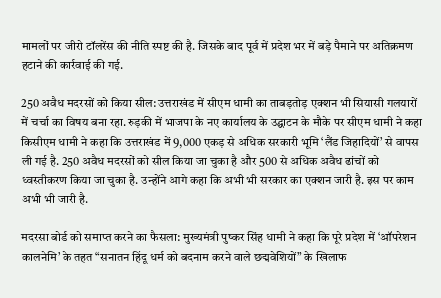मामलों पर जीरो टॉलरेंस की नीति स्पष्ट की है. जिसके बाद पूर्व में प्रदेश भर में बड़े पैमाने पर अतिक्रमण हटाने की कार्रवाई की गई.

250 अवैध मदरसों को किया सील: उत्तराखंड में सीएम धामी का ताबड़तोड़ एक्शन भी सियासी गलयारों में चर्चा का विषय बना रहा. रुड़की में भाजपा के नए कार्यालय के उद्घाटन के मौके पर सीएम धामी ने कहा किसीएम धामी ने कहा कि उत्तराखंड में 9,000 एकड़ से अधिक सरकारी भूमि ‘लैंड जिहादियों’ से वापस ली गई है. 250 अवैध मदरसों को सील किया जा चुका है और 500 से अधिक अवैध ढांचों को ध्वस्तीकरण किया जा चुका है. उन्होंने आगे कहा कि अभी भी सरकार का एक्शन जारी है. इस पर काम अभी भी जारी है.

मदरसा बोर्ड को समाप्त करने का फैसला: मुख्यमंत्री पुष्कर सिंह धामी ने कहा कि पूरे प्रदेश में ‘ऑपरेशन कालनेमि’ के तहत “सनातन हिंदू धर्म को बदनाम करने वाले छद्मवेशियों” के खिलाफ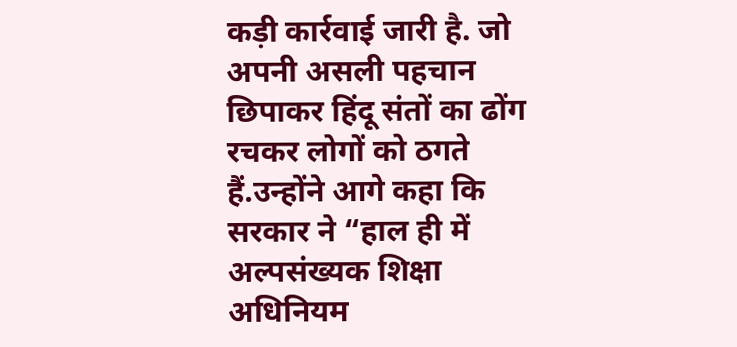कड़ी कार्रवाई जारी है. जो अपनी असली पहचान छिपाकर हिंदू संतों का ढोंग रचकर लोगों को ठगते हैं.उन्होंने आगे कहा कि सरकार ने “हाल ही में अल्पसंख्यक शिक्षा अधिनियम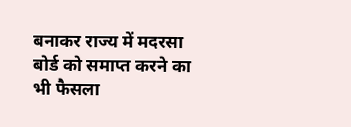बनाकर राज्य में मदरसा बोर्ड को समाप्त करने का भी फैसला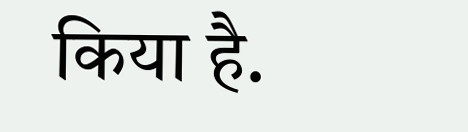किया है.